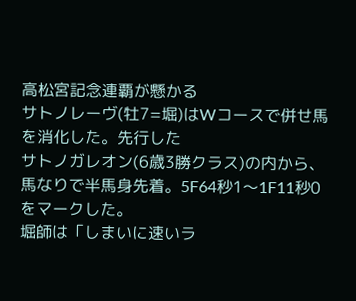高松宮記念連覇が懸かる
サトノレーヴ(牡7=堀)はWコースで併せ馬を消化した。先行した
サトノガレオン(6歳3勝クラス)の内から、馬なりで半馬身先着。5F64秒1〜1F11秒0をマークした。
堀師は「しまいに速いラ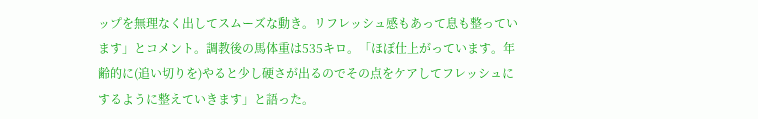ップを無理なく出してスムーズな動き。リフレッシュ感もあって息も整っています」とコメント。調教後の馬体重は535キロ。「ほぼ仕上がっています。年齢的に(追い切りを)やると少し硬さが出るのでその点をケアしてフレッシュにするように整えていきます」と語った。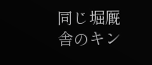同じ堀厩舎のキン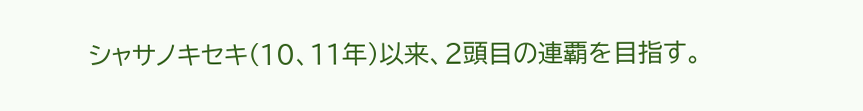シャサノキセキ(10、11年)以来、2頭目の連覇を目指す。